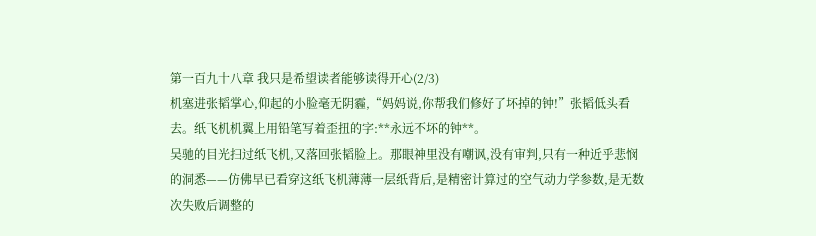第一百九十八章 我只是希望读者能够读得开心(2/3)
机塞进张韬掌心,仰起的小脸毫无阴霾,“妈妈说,你帮我们修好了坏掉的钟!”张韬低头看去。纸飞机机翼上用铅笔写着歪扭的字:**永远不坏的钟**。
吴驰的目光扫过纸飞机,又落回张韬脸上。那眼神里没有嘲讽,没有审判,只有一种近乎悲悯的洞悉——仿佛早已看穿这纸飞机薄薄一层纸背后,是精密计算过的空气动力学参数,是无数次失败后调整的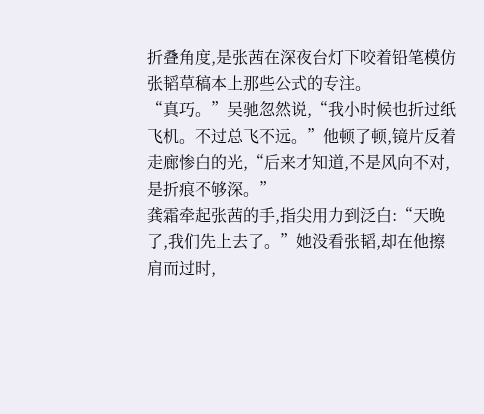折叠角度,是张茜在深夜台灯下咬着铅笔模仿张韬草稿本上那些公式的专注。
“真巧。”吴驰忽然说,“我小时候也折过纸飞机。不过总飞不远。”他顿了顿,镜片反着走廊惨白的光,“后来才知道,不是风向不对,是折痕不够深。”
龚霜牵起张茜的手,指尖用力到泛白:“天晚了,我们先上去了。”她没看张韬,却在他擦肩而过时,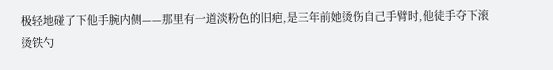极轻地碰了下他手腕内侧——那里有一道淡粉色的旧疤,是三年前她烫伤自己手臂时,他徒手夺下滚烫铁勺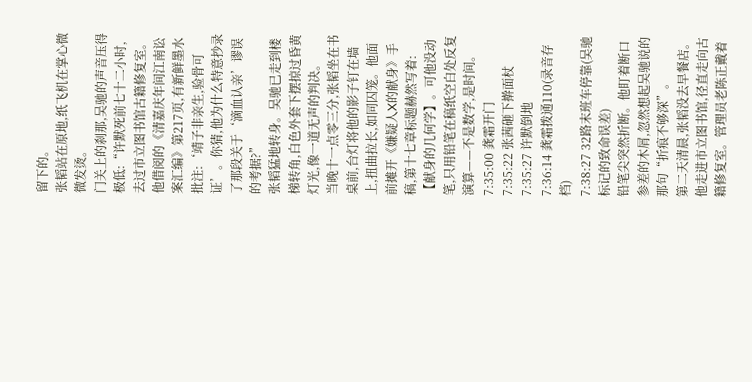留下的。
张韬站在原地,纸飞机在掌心微微发烫。
门关上的刹那,吴驰的声音压得极低:“许默死前七十二小时,去过市立图书馆古籍修复室。他借阅的《清嘉庆年间江南讼案汇编》第217页,有新鲜墨水批注:‘靖子非亲生,验骨可证’。你猜,他为什么特意抄录了那段关于‘滴血认亲’谬误的考据?”
张韬猛地转身。吴驰已走到楼梯转角,白色外套下摆掠过昏黄灯光,像一道无声的判决。
当晚十一点零三分,张韬坐在书桌前,台灯将他的影子钉在墙上,扭曲拉长,如同囚笼。他面前摊开《嫌疑人X的献身》手稿,第十七章标题赫然写着:【献身的几何学】。可他没动笔,只用铅笔在稿纸空白处反复演算——不是数学,是时间。
7:35:00 龚霜开门
7:35:22 张茜砸下擀面杖
7:35:27 许默倒地
7:36:14 龚霜拨通110(录音存档)
7:38:27 32路末班车停靠(吴驰标记的致命误差)
铅笔尖突然折断。他盯着断口参差的木屑,忽然想起吴驰说的那句“折痕不够深”。
第二天清晨,张韬没去早餐店。他走进市立图书馆,径直走向古籍修复室。管理员老陈正戴着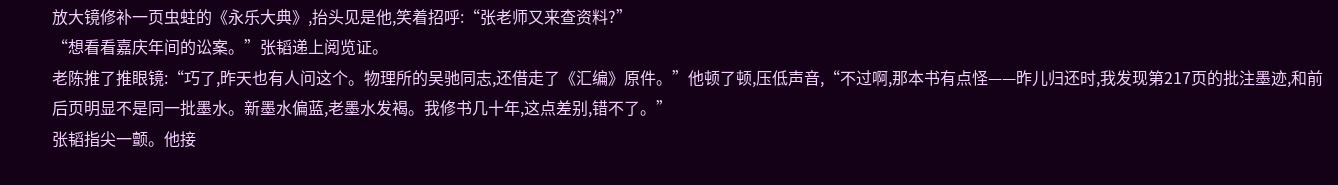放大镜修补一页虫蛀的《永乐大典》,抬头见是他,笑着招呼:“张老师又来查资料?”
“想看看嘉庆年间的讼案。”张韬递上阅览证。
老陈推了推眼镜:“巧了,昨天也有人问这个。物理所的吴驰同志,还借走了《汇编》原件。”他顿了顿,压低声音,“不过啊,那本书有点怪——昨儿归还时,我发现第217页的批注墨迹,和前后页明显不是同一批墨水。新墨水偏蓝,老墨水发褐。我修书几十年,这点差别,错不了。”
张韬指尖一颤。他接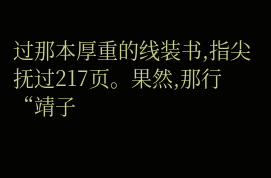过那本厚重的线装书,指尖抚过217页。果然,那行“靖子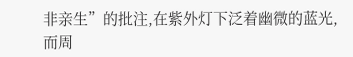非亲生”的批注,在紫外灯下泛着幽微的蓝光,而周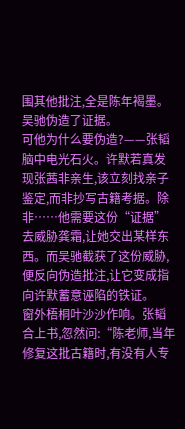围其他批注,全是陈年褐墨。
吴驰伪造了证据。
可他为什么要伪造?——张韬脑中电光石火。许默若真发现张茜非亲生,该立刻找亲子鉴定,而非抄写古籍考据。除非……他需要这份“证据”去威胁龚霜,让她交出某样东西。而吴驰截获了这份威胁,便反向伪造批注,让它变成指向许默蓄意诬陷的铁证。
窗外梧桐叶沙沙作响。张韬合上书,忽然问:“陈老师,当年修复这批古籍时,有没有人专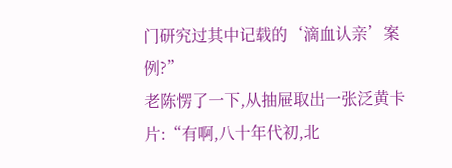门研究过其中记载的‘滴血认亲’案例?”
老陈愣了一下,从抽屉取出一张泛黄卡片:“有啊,八十年代初,北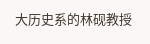大历史系的林砚教授